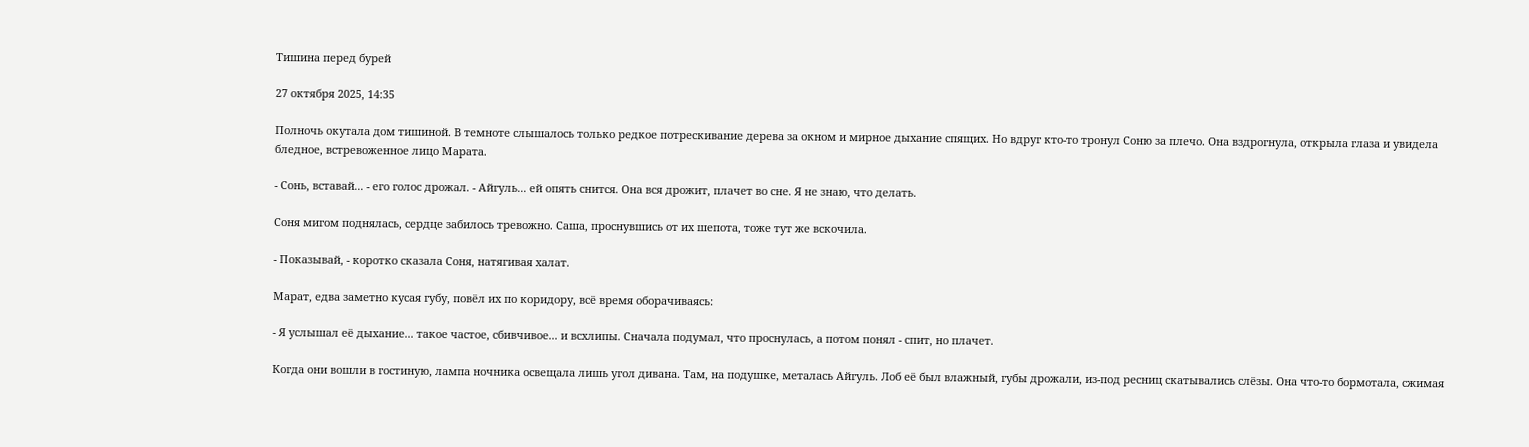Тишина перед бурей

27 октября 2025, 14:35

Полночь окутала дом тишиной. В темноте слышалось только редкое потрескивание дерева за окном и мирное дыхание спящих. Но вдруг кто-то тронул Соню за плечо. Она вздрогнула, открыла глаза и увидела бледное, встревоженное лицо Марата.

- Сонь, вставай... - его голос дрожал. - Айгуль... ей опять снится. Она вся дрожит, плачет во сне. Я не знаю, что делать.

Соня мигом поднялась, сердце забилось тревожно. Саша, проснувшись от их шепота, тоже тут же вскочила.

- Показывай, - коротко сказала Соня, натягивая халат.

Марат, едва заметно кусая губу, повёл их по коридору, всё время оборачиваясь:

- Я услышал её дыхание... такое частое, сбивчивое... и всхлипы. Сначала подумал, что проснулась, а потом понял - спит, но плачет.

Когда они вошли в гостиную, лампа ночника освещала лишь угол дивана. Там, на подушке, металась Айгуль. Лоб её был влажный, губы дрожали, из-под ресниц скатывались слёзы. Она что-то бормотала, сжимая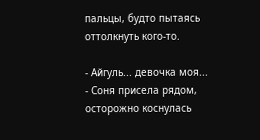пальцы, будто пытаясь оттолкнуть кого-то.

- Айгуль... девочка моя... - Соня присела рядом, осторожно коснулась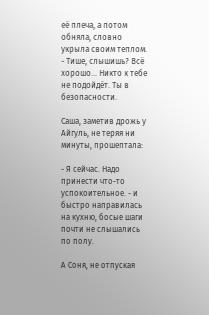её плеча, а потом обняла, словно укрыла своим теплом. - Тише, слышишь? Всё хорошо... Никто к тебе не подойдёт. Ты в безопасности.

Саша, заметив дрожь у Айгуль, не теряя ни минуты, прошептала:

- Я сейчас. Надо принести что-то успокоительное. - и быстро направилась на кухню, босые шаги почти не слышались по полу.

А Соня, не отпуская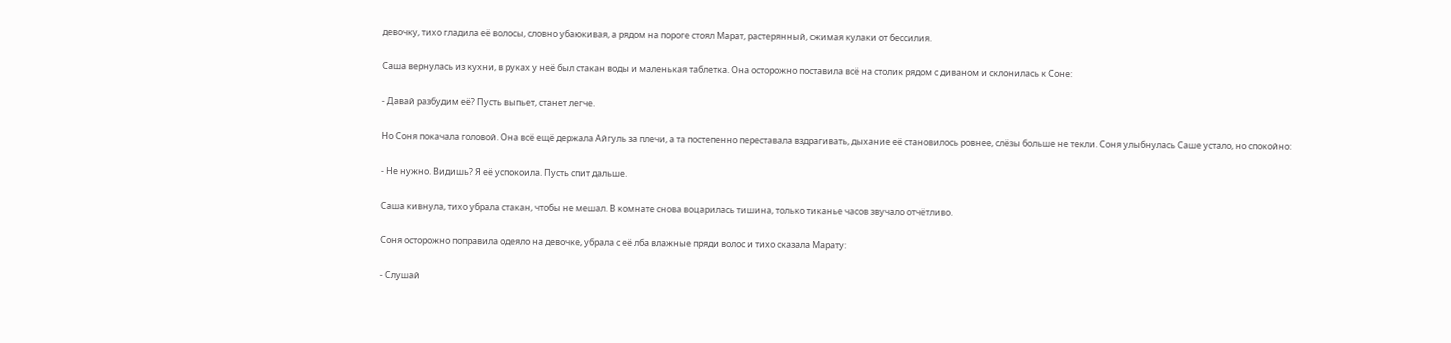девочку, тихо гладила её волосы, словно убаюкивая, а рядом на пороге стоял Марат, растерянный, сжимая кулаки от бессилия.

Саша вернулась из кухни, в руках у неё был стакан воды и маленькая таблетка. Она осторожно поставила всё на столик рядом с диваном и склонилась к Соне:

- Давай разбудим её? Пусть выпьет, станет легче.

Но Соня покачала головой. Она всё ещё держала Айгуль за плечи, а та постепенно переставала вздрагивать, дыхание её становилось ровнее, слёзы больше не текли. Соня улыбнулась Саше устало, но спокойно:

- Не нужно. Видишь? Я её успокоила. Пусть спит дальше.

Саша кивнула, тихо убрала стакан, чтобы не мешал. В комнате снова воцарилась тишина, только тиканье часов звучало отчётливо.

Соня осторожно поправила одеяло на девочке, убрала с её лба влажные пряди волос и тихо сказала Марату:

- Слушай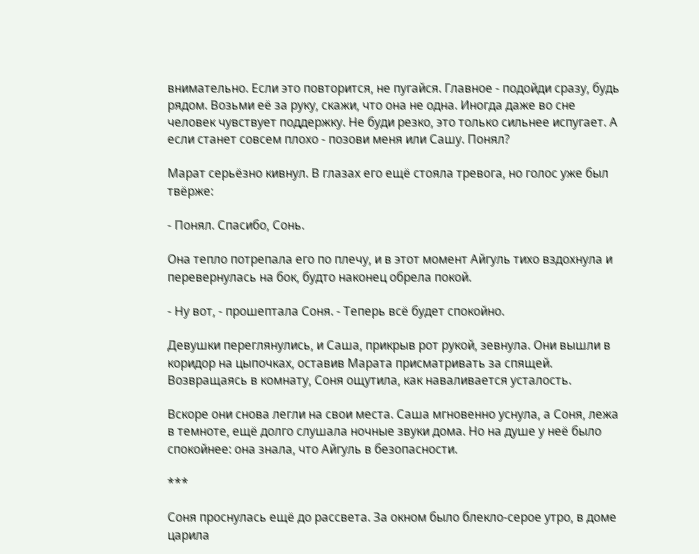внимательно. Если это повторится, не пугайся. Главное - подойди сразу, будь рядом. Возьми её за руку, скажи, что она не одна. Иногда даже во сне человек чувствует поддержку. Не буди резко, это только сильнее испугает. А если станет совсем плохо - позови меня или Сашу. Понял?

Марат серьёзно кивнул. В глазах его ещё стояла тревога, но голос уже был твёрже:

- Понял. Спасибо, Сонь.

Она тепло потрепала его по плечу, и в этот момент Айгуль тихо вздохнула и перевернулась на бок, будто наконец обрела покой.

- Ну вот, - прошептала Соня. - Теперь всё будет спокойно.

Девушки переглянулись, и Саша, прикрыв рот рукой, зевнула. Они вышли в коридор на цыпочках, оставив Марата присматривать за спящей. Возвращаясь в комнату, Соня ощутила, как наваливается усталость.

Вскоре они снова легли на свои места. Саша мгновенно уснула, а Соня, лежа в темноте, ещё долго слушала ночные звуки дома. Но на душе у неё было спокойнее: она знала, что Айгуль в безопасности.

***

Соня проснулась ещё до рассвета. За окном было блекло-серое утро, в доме царила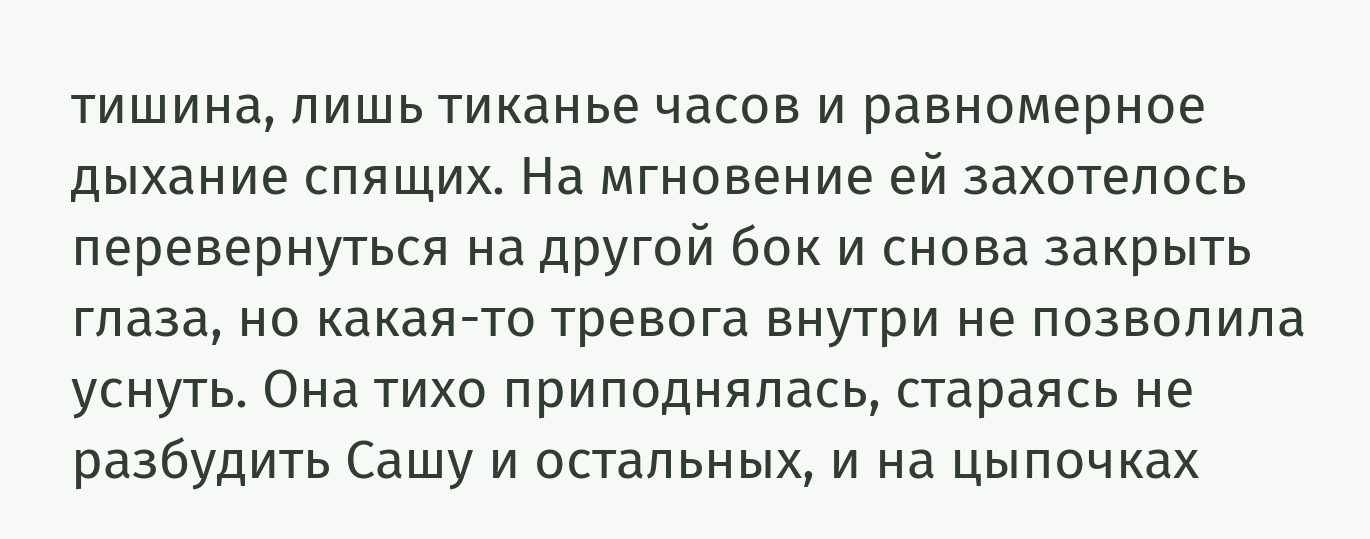тишина, лишь тиканье часов и равномерное дыхание спящих. На мгновение ей захотелось перевернуться на другой бок и снова закрыть глаза, но какая-то тревога внутри не позволила уснуть. Она тихо приподнялась, стараясь не разбудить Сашу и остальных, и на цыпочках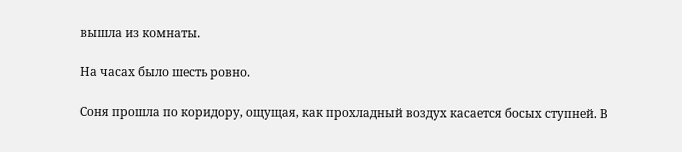вышла из комнаты.

На часах было шесть ровно.

Соня прошла по коридору, ощущая, как прохладный воздух касается босых ступней. В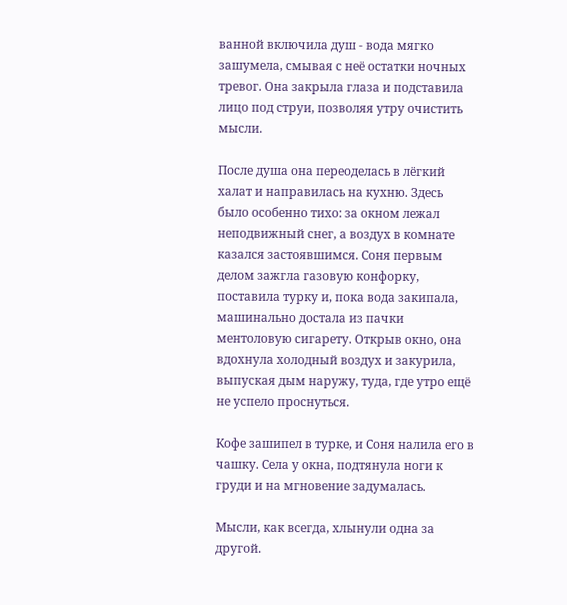ванной включила душ - вода мягко зашумела, смывая с неё остатки ночных тревог. Она закрыла глаза и подставила лицо под струи, позволяя утру очистить мысли.

После душа она переоделась в лёгкий халат и направилась на кухню. Здесь было особенно тихо: за окном лежал неподвижный снег, а воздух в комнате казался застоявшимся. Соня первым делом зажгла газовую конфорку, поставила турку и, пока вода закипала, машинально достала из пачки ментоловую сигарету. Открыв окно, она вдохнула холодный воздух и закурила, выпуская дым наружу, туда, где утро ещё не успело проснуться.

Кофе зашипел в турке, и Соня налила его в чашку. Села у окна, подтянула ноги к груди и на мгновение задумалась.

Мысли, как всегда, хлынули одна за другой.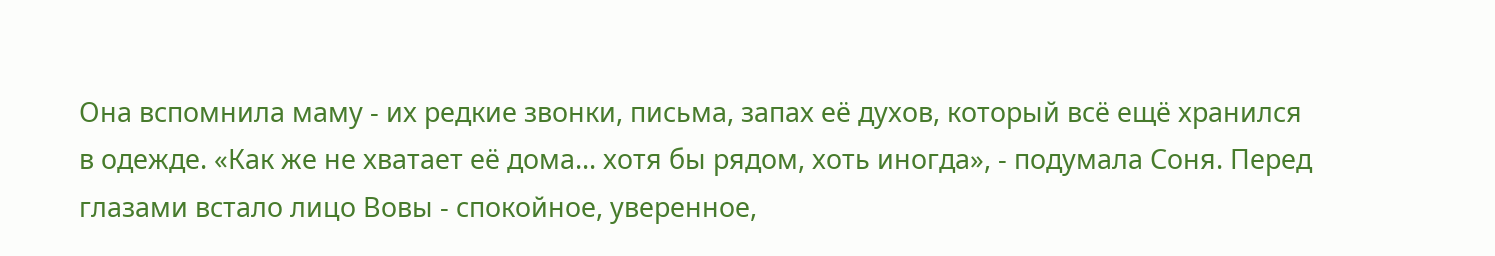Она вспомнила маму - их редкие звонки, письма, запах её духов, который всё ещё хранился в одежде. «Как же не хватает её дома... хотя бы рядом, хоть иногда», - подумала Соня. Перед глазами встало лицо Вовы - спокойное, уверенное,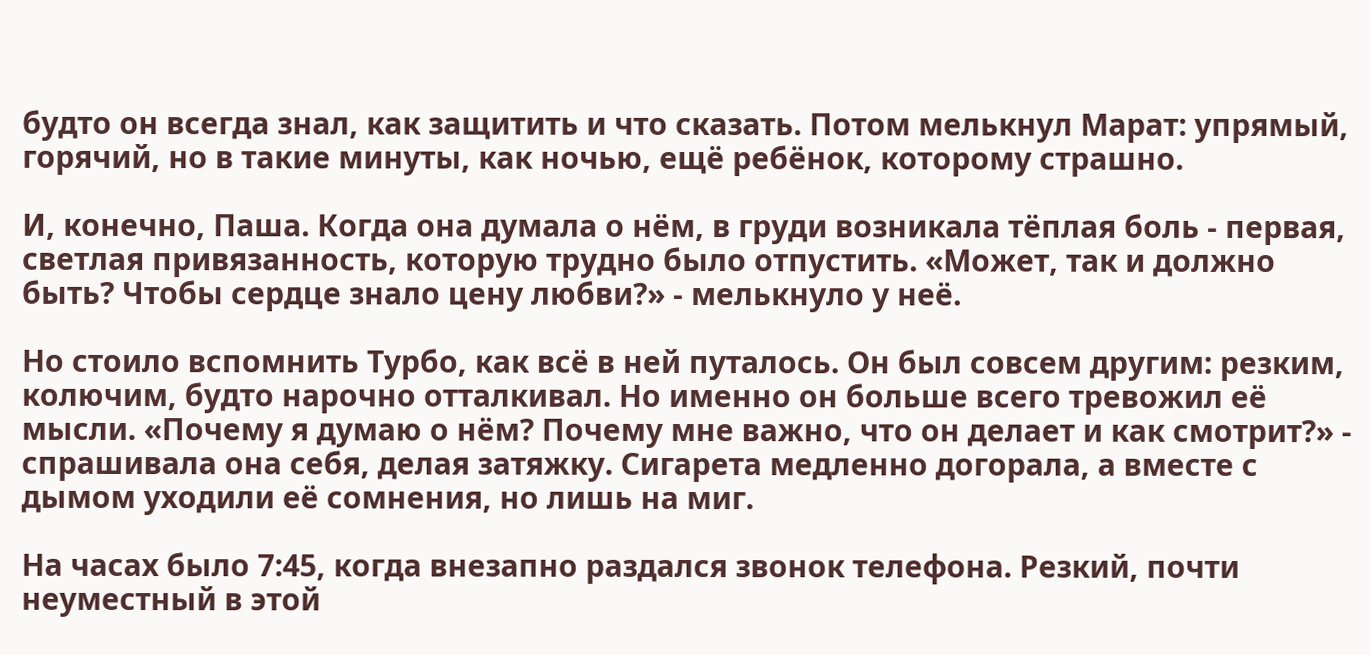будто он всегда знал, как защитить и что сказать. Потом мелькнул Марат: упрямый, горячий, но в такие минуты, как ночью, ещё ребёнок, которому страшно.

И, конечно, Паша. Когда она думала о нём, в груди возникала тёплая боль - первая, светлая привязанность, которую трудно было отпустить. «Может, так и должно быть? Чтобы сердце знало цену любви?» - мелькнуло у неё.

Но стоило вспомнить Турбо, как всё в ней путалось. Он был совсем другим: резким, колючим, будто нарочно отталкивал. Но именно он больше всего тревожил её мысли. «Почему я думаю о нём? Почему мне важно, что он делает и как смотрит?» - спрашивала она себя, делая затяжку. Сигарета медленно догорала, а вместе с дымом уходили её сомнения, но лишь на миг.

На часах было 7:45, когда внезапно раздался звонок телефона. Резкий, почти неуместный в этой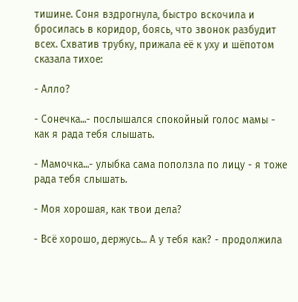тишине. Соня вздрогнула, быстро вскочила и бросилась в коридор, боясь, что звонок разбудит всех. Схватив трубку, прижала её к уху и шёпотом сказала тихое:

- Алло?

- Сонечка...- послышался спокойный голос мамы - как я рада тебя слышать.

- Мамочка...- улыбка сама поползла по лицу - я тоже рада тебя слышать.

- Моя хорошая, как твои дела?

- Всё хорошо, держусь... А у тебя как? - продолжила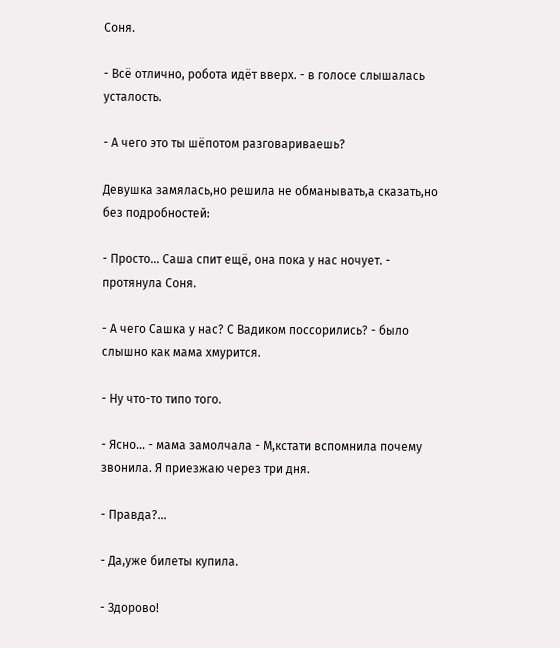Соня.

- Всё отлично, робота идёт вверх. - в голосе слышалась усталость.

- А чего это ты шёпотом разговариваешь?

Девушка замялась,но решила не обманывать,а сказать,но без подробностей:

- Просто... Саша спит ещё, она пока у нас ночует. - протянула Соня.

- А чего Сашка у нас? С Вадиком поссорились? - было слышно как мама хмурится.

- Ну что-то типо того.

- Ясно... - мама замолчала - М,кстати вспомнила почему звонила. Я приезжаю через три дня.

- Правда?...

- Да,уже билеты купила.

- Здорово!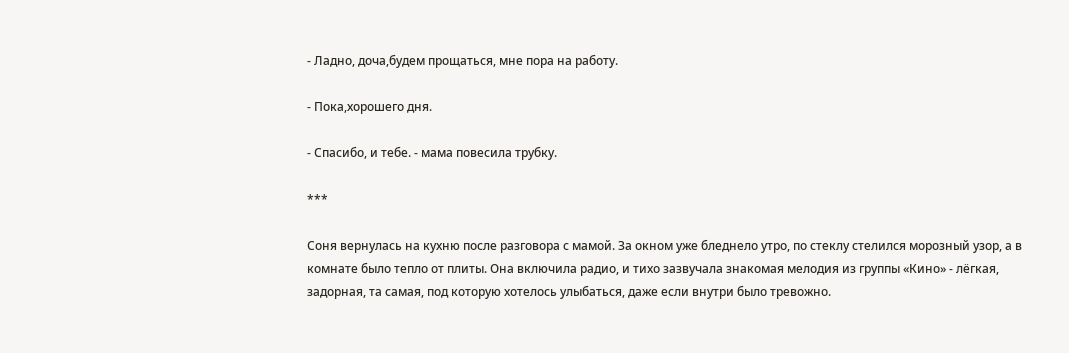- Ладно, доча,будем прощаться, мне пора на работу.

- Пока,хорошего дня.

- Спасибо, и тебе. - мама повесила трубку.

***

Соня вернулась на кухню после разговора с мамой. За окном уже бледнело утро, по стеклу стелился морозный узор, а в комнате было тепло от плиты. Она включила радио, и тихо зазвучала знакомая мелодия из группы «Кино» - лёгкая, задорная, та самая, под которую хотелось улыбаться, даже если внутри было тревожно.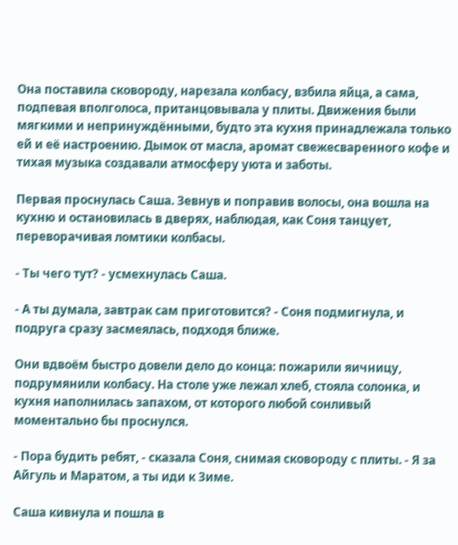Она поставила сковороду, нарезала колбасу, взбила яйца, а сама, подпевая вполголоса, пританцовывала у плиты. Движения были мягкими и непринуждёнными, будто эта кухня принадлежала только ей и её настроению. Дымок от масла, аромат свежесваренного кофе и тихая музыка создавали атмосферу уюта и заботы.

Первая проснулась Саша. Зевнув и поправив волосы, она вошла на кухню и остановилась в дверях, наблюдая, как Соня танцует, переворачивая ломтики колбасы.

- Ты чего тут? - усмехнулась Саша.

- А ты думала, завтрак сам приготовится? - Соня подмигнула, и подруга сразу засмеялась, подходя ближе.

Они вдвоём быстро довели дело до конца: пожарили яичницу, подрумянили колбасу. На столе уже лежал хлеб, стояла солонка, и кухня наполнилась запахом, от которого любой сонливый моментально бы проснулся.

- Пора будить ребят, - сказала Соня, снимая сковороду с плиты. - Я за Айгуль и Маратом, а ты иди к Зиме.

Саша кивнула и пошла в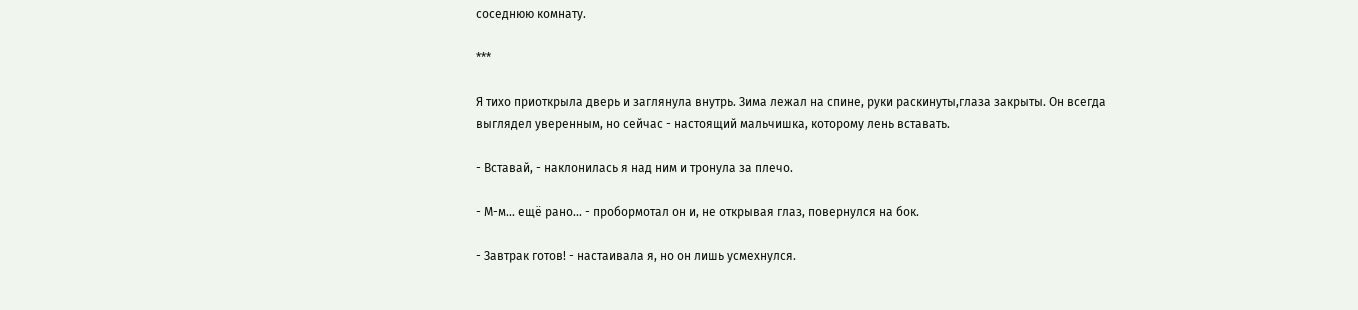соседнюю комнату.

***

Я тихо приоткрыла дверь и заглянула внутрь. Зима лежал на спине, руки раскинуты,глаза закрыты. Он всегда выглядел уверенным, но сейчас - настоящий мальчишка, которому лень вставать.

- Вставай, - наклонилась я над ним и тронула за плечо.

- М-м... ещё рано... - пробормотал он и, не открывая глаз, повернулся на бок.

- Завтрак готов! - настаивала я, но он лишь усмехнулся.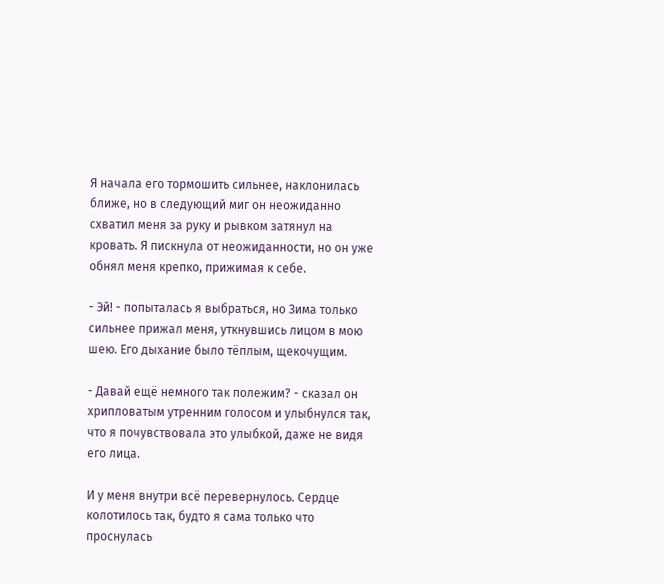Я начала его тормошить сильнее, наклонилась ближе, но в следующий миг он неожиданно схватил меня за руку и рывком затянул на кровать. Я пискнула от неожиданности, но он уже обнял меня крепко, прижимая к себе.

- Эй! - попыталась я выбраться, но Зима только сильнее прижал меня, уткнувшись лицом в мою шею. Его дыхание было тёплым, щекочущим.

- Давай ещё немного так полежим? - сказал он хрипловатым утренним голосом и улыбнулся так, что я почувствовала это улыбкой, даже не видя его лица.

И у меня внутри всё перевернулось. Сердце колотилось так, будто я сама только что проснулась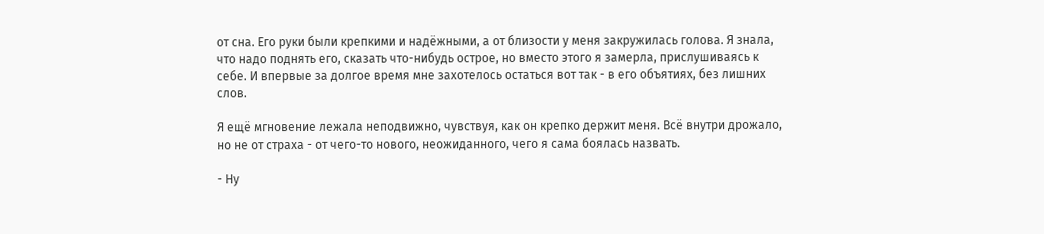от сна. Его руки были крепкими и надёжными, а от близости у меня закружилась голова. Я знала, что надо поднять его, сказать что-нибудь острое, но вместо этого я замерла, прислушиваясь к себе. И впервые за долгое время мне захотелось остаться вот так - в его объятиях, без лишних слов.

Я ещё мгновение лежала неподвижно, чувствуя, как он крепко держит меня. Всё внутри дрожало, но не от страха - от чего-то нового, неожиданного, чего я сама боялась назвать.

- Ну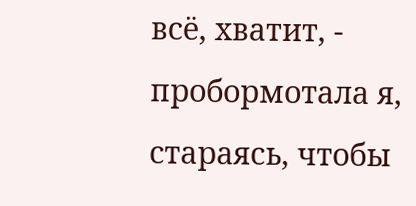всё, хватит, - пробормотала я, стараясь, чтобы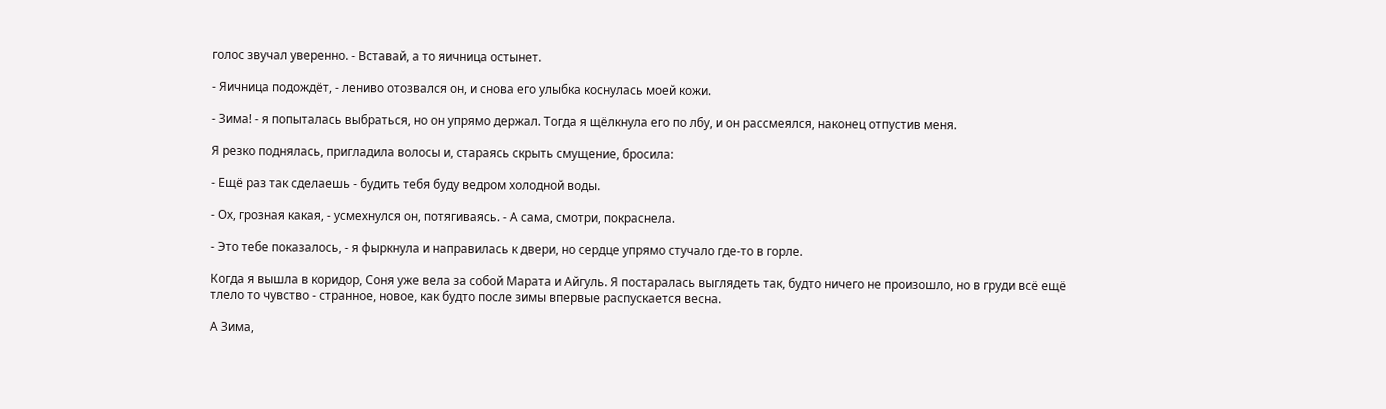голос звучал уверенно. - Вставай, а то яичница остынет.

- Яичница подождёт, - лениво отозвался он, и снова его улыбка коснулась моей кожи.

- Зима! - я попыталась выбраться, но он упрямо держал. Тогда я щёлкнула его по лбу, и он рассмеялся, наконец отпустив меня.

Я резко поднялась, пригладила волосы и, стараясь скрыть смущение, бросила:

- Ещё раз так сделаешь - будить тебя буду ведром холодной воды.

- Ох, грозная какая, - усмехнулся он, потягиваясь. - А сама, смотри, покраснела.

- Это тебе показалось, - я фыркнула и направилась к двери, но сердце упрямо стучало где-то в горле.

Когда я вышла в коридор, Соня уже вела за собой Марата и Айгуль. Я постаралась выглядеть так, будто ничего не произошло, но в груди всё ещё тлело то чувство - странное, новое, как будто после зимы впервые распускается весна.

А Зима,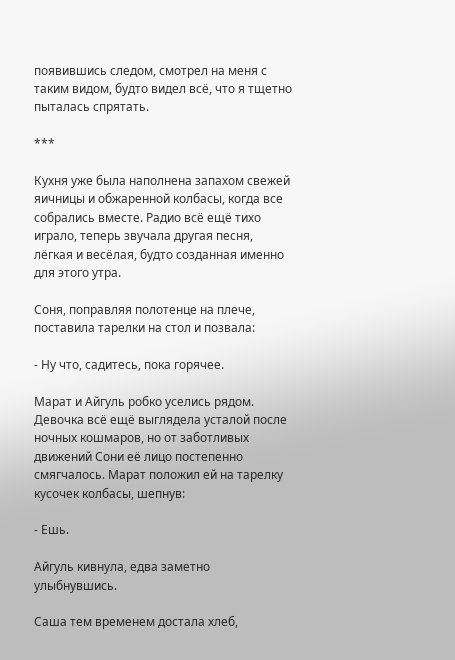появившись следом, смотрел на меня с таким видом, будто видел всё, что я тщетно пыталась спрятать.

***

Кухня уже была наполнена запахом свежей яичницы и обжаренной колбасы, когда все собрались вместе. Радио всё ещё тихо играло, теперь звучала другая песня, лёгкая и весёлая, будто созданная именно для этого утра.

Соня, поправляя полотенце на плече, поставила тарелки на стол и позвала:

- Ну что, садитесь, пока горячее.

Марат и Айгуль робко уселись рядом. Девочка всё ещё выглядела усталой после ночных кошмаров, но от заботливых движений Сони её лицо постепенно смягчалось. Марат положил ей на тарелку кусочек колбасы, шепнув:

- Ешь.

Айгуль кивнула, едва заметно улыбнувшись.

Саша тем временем достала хлеб,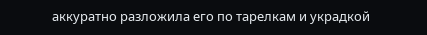аккуратно разложила его по тарелкам и украдкой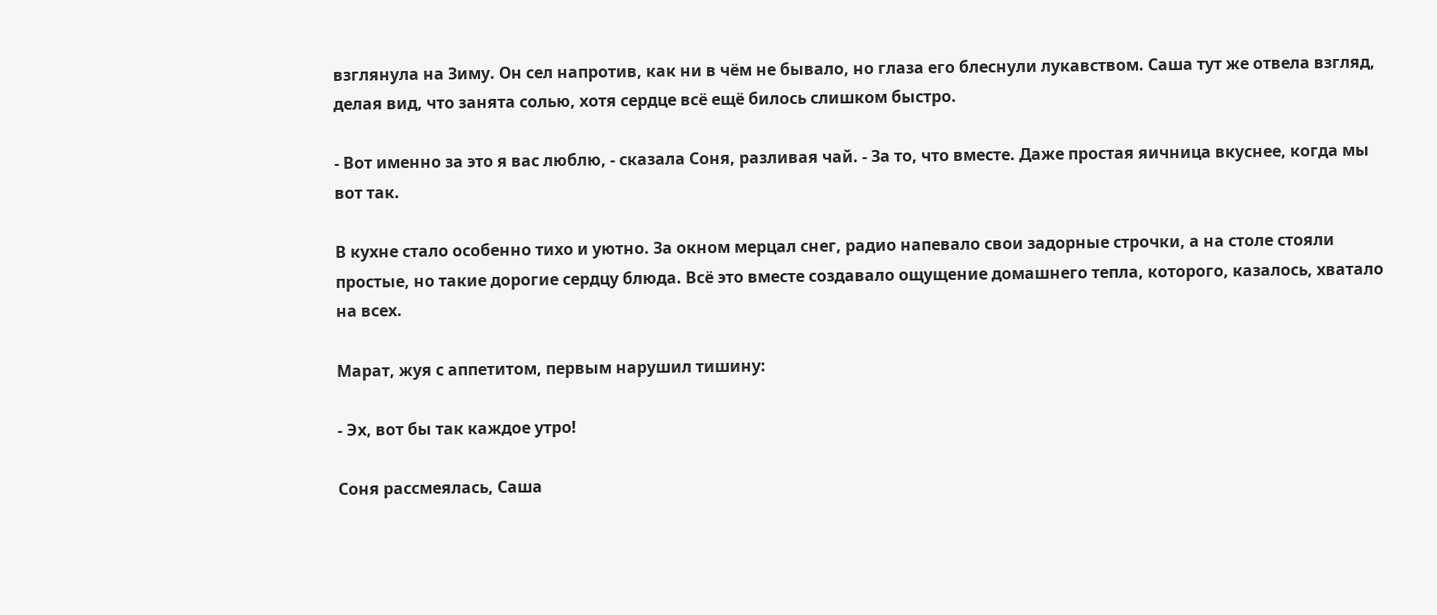взглянула на Зиму. Он сел напротив, как ни в чём не бывало, но глаза его блеснули лукавством. Саша тут же отвела взгляд, делая вид, что занята солью, хотя сердце всё ещё билось слишком быстро.

- Вот именно за это я вас люблю, - сказала Соня, разливая чай. - За то, что вместе. Даже простая яичница вкуснее, когда мы вот так.

В кухне стало особенно тихо и уютно. За окном мерцал снег, радио напевало свои задорные строчки, а на столе стояли простые, но такие дорогие сердцу блюда. Всё это вместе создавало ощущение домашнего тепла, которого, казалось, хватало на всех.

Марат, жуя с аппетитом, первым нарушил тишину:

- Эх, вот бы так каждое утро!

Соня рассмеялась, Саша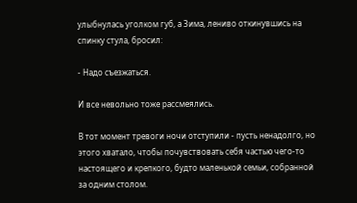улыбнулась уголком губ, а Зима, лениво откинувшись на спинку стула, бросил:

- Надо съезжаться.

И все невольно тоже рассмеялись.

В тот момент тревоги ночи отступили - пусть ненадолго, но этого хватало, чтобы почувствовать себя частью чего-то настоящего и крепкого, будто маленькой семьи, собранной за одним столом.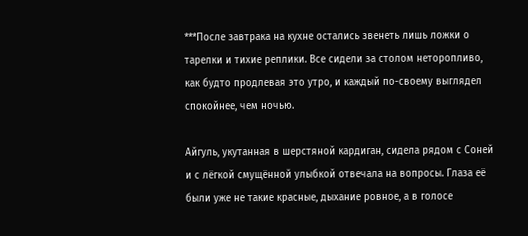***После завтрака на кухне остались звенеть лишь ложки о тарелки и тихие реплики. Все сидели за столом неторопливо, как будто продлевая это утро, и каждый по-своему выглядел спокойнее, чем ночью.

Айгуль, укутанная в шерстяной кардиган, сидела рядом с Соней и с лёгкой смущённой улыбкой отвечала на вопросы. Глаза её были уже не такие красные, дыхание ровное, а в голосе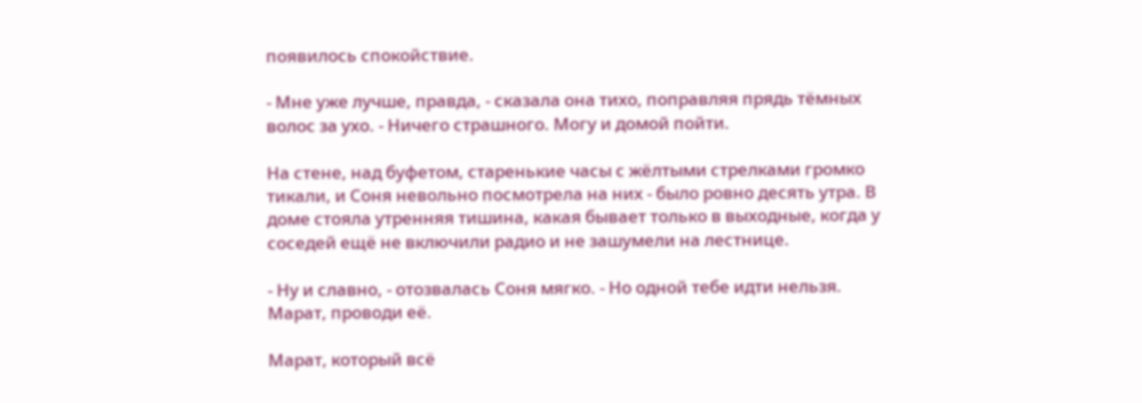появилось спокойствие.

- Мне уже лучше, правда, - сказала она тихо, поправляя прядь тёмных волос за ухо. - Ничего страшного. Могу и домой пойти.

На стене, над буфетом, старенькие часы с жёлтыми стрелками громко тикали, и Соня невольно посмотрела на них - было ровно десять утра. В доме стояла утренняя тишина, какая бывает только в выходные, когда у соседей ещё не включили радио и не зашумели на лестнице.

- Ну и славно, - отозвалась Соня мягко. - Но одной тебе идти нельзя. Марат, проводи её.

Марат, который всё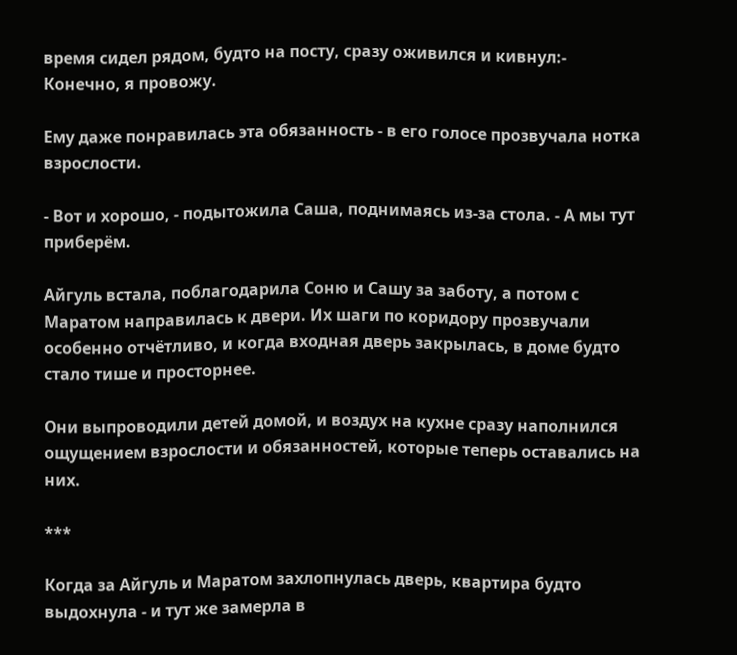время сидел рядом, будто на посту, сразу оживился и кивнул:- Конечно, я провожу.

Ему даже понравилась эта обязанность - в его голосе прозвучала нотка взрослости.

- Вот и хорошо, - подытожила Саша, поднимаясь из-за стола. - А мы тут приберём.

Айгуль встала, поблагодарила Соню и Сашу за заботу, а потом с Маратом направилась к двери. Их шаги по коридору прозвучали особенно отчётливо, и когда входная дверь закрылась, в доме будто стало тише и просторнее.

Они выпроводили детей домой, и воздух на кухне сразу наполнился ощущением взрослости и обязанностей, которые теперь оставались на них.

***

Когда за Айгуль и Маратом захлопнулась дверь, квартира будто выдохнула - и тут же замерла в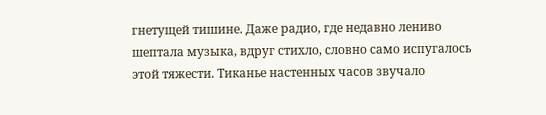гнетущей тишине. Даже радио, где недавно лениво шептала музыка, вдруг стихло, словно само испугалось этой тяжести. Тиканье настенных часов звучало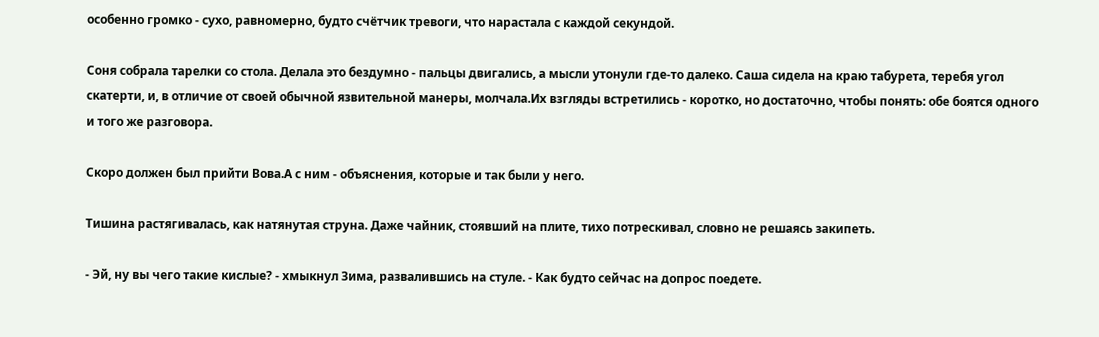особенно громко - сухо, равномерно, будто счётчик тревоги, что нарастала с каждой секундой.

Соня собрала тарелки со стола. Делала это бездумно - пальцы двигались, а мысли утонули где-то далеко. Саша сидела на краю табурета, теребя угол скатерти, и, в отличие от своей обычной язвительной манеры, молчала.Их взгляды встретились - коротко, но достаточно, чтобы понять: обе боятся одного и того же разговора.

Скоро должен был прийти Вова.А с ним - объяснения, которые и так были у него.

Тишина растягивалась, как натянутая струна. Даже чайник, стоявший на плите, тихо потрескивал, словно не решаясь закипеть.

- Эй, ну вы чего такие кислые? - хмыкнул Зима, развалившись на стуле. - Как будто сейчас на допрос поедете.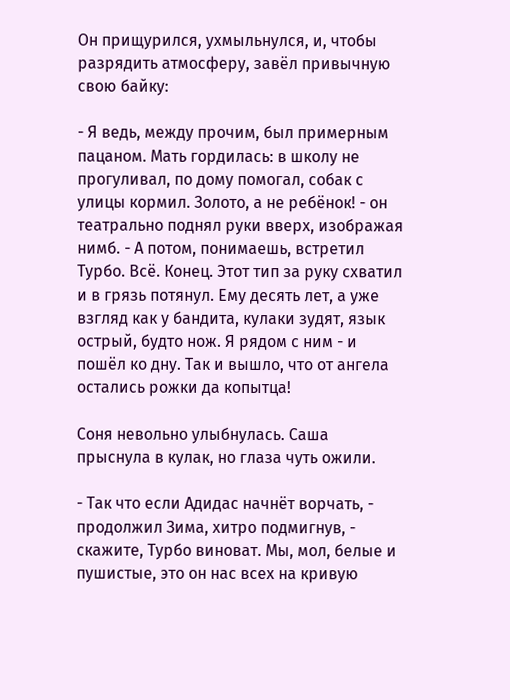Он прищурился, ухмыльнулся, и, чтобы разрядить атмосферу, завёл привычную свою байку:

- Я ведь, между прочим, был примерным пацаном. Мать гордилась: в школу не прогуливал, по дому помогал, собак с улицы кормил. Золото, а не ребёнок! - он театрально поднял руки вверх, изображая нимб. - А потом, понимаешь, встретил Турбо. Всё. Конец. Этот тип за руку схватил и в грязь потянул. Ему десять лет, а уже взгляд как у бандита, кулаки зудят, язык острый, будто нож. Я рядом с ним - и пошёл ко дну. Так и вышло, что от ангела остались рожки да копытца!

Соня невольно улыбнулась. Саша прыснула в кулак, но глаза чуть ожили.

- Так что если Адидас начнёт ворчать, - продолжил Зима, хитро подмигнув, - скажите, Турбо виноват. Мы, мол, белые и пушистые, это он нас всех на кривую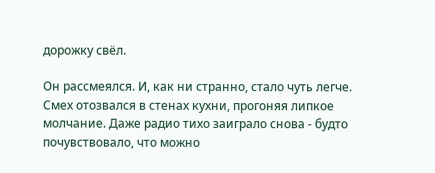дорожку свёл.

Он рассмеялся. И, как ни странно, стало чуть легче. Смех отозвался в стенах кухни, прогоняя липкое молчание. Даже радио тихо заиграло снова - будто почувствовало, что можно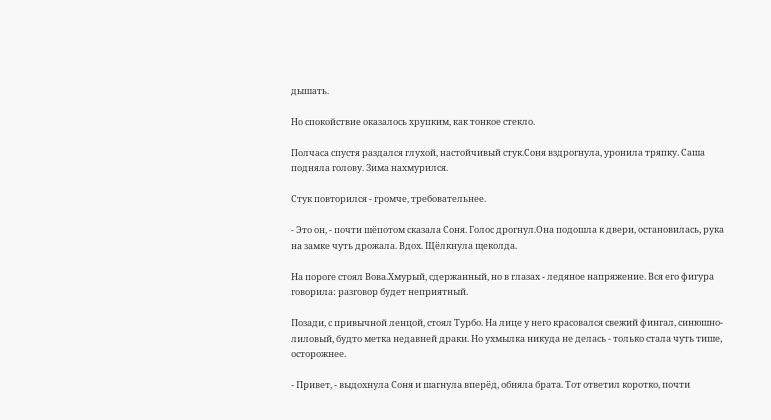дышать.

Но спокойствие оказалось хрупким, как тонкое стекло.

Полчаса спустя раздался глухой, настойчивый стук.Соня вздрогнула, уронила тряпку. Саша подняла голову. Зима нахмурился.

Стук повторился - громче, требовательнее.

- Это он, - почти шёпотом сказала Соня. Голос дрогнул.Она подошла к двери, остановилась, рука на замке чуть дрожала. Вдох. Щёлкнула щеколда.

На пороге стоял Вова.Хмурый, сдержанный, но в глазах - ледяное напряжение. Вся его фигура говорила: разговор будет неприятный.

Позади, с привычной ленцой, стоял Турбо. На лице у него красовался свежий фингал, синюшно-лиловый, будто метка недавней драки. Но ухмылка никуда не делась - только стала чуть тише, осторожнее.

- Привет, - выдохнула Соня и шагнула вперёд, обняла брата. Тот ответил коротко, почти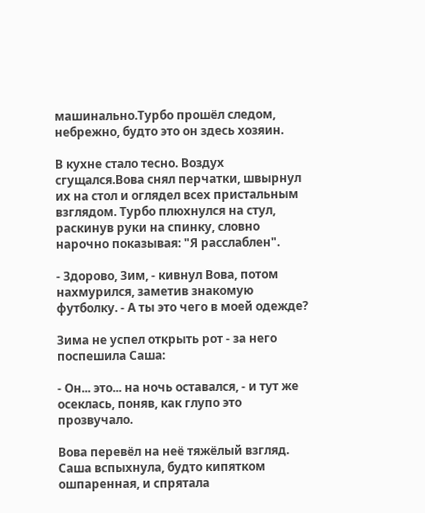машинально.Турбо прошёл следом, небрежно, будто это он здесь хозяин.

В кухне стало тесно. Воздух сгущался.Вова снял перчатки, швырнул их на стол и оглядел всех пристальным взглядом. Турбо плюхнулся на стул, раскинув руки на спинку, словно нарочно показывая: "Я расслаблен".

- Здорово, Зим, - кивнул Вова, потом нахмурился, заметив знакомую футболку. - А ты это чего в моей одежде?

Зима не успел открыть рот - за него поспешила Саша:

- Он... это... на ночь оставался, - и тут же осеклась, поняв, как глупо это прозвучало.

Вова перевёл на неё тяжёлый взгляд. Саша вспыхнула, будто кипятком ошпаренная, и спрятала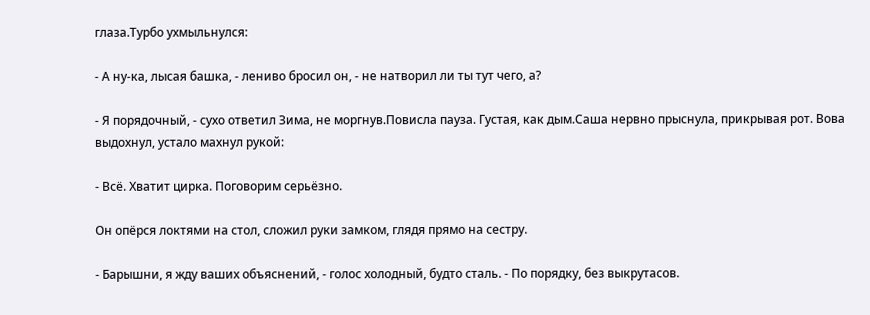глаза.Турбо ухмыльнулся:

- А ну-ка, лысая башка, - лениво бросил он, - не натворил ли ты тут чего, а?

- Я порядочный, - сухо ответил Зима, не моргнув.Повисла пауза. Густая, как дым.Саша нервно прыснула, прикрывая рот. Вова выдохнул, устало махнул рукой:

- Всё. Хватит цирка. Поговорим серьёзно.

Он опёрся локтями на стол, сложил руки замком, глядя прямо на сестру.

- Барышни, я жду ваших объяснений, - голос холодный, будто сталь. - По порядку, без выкрутасов.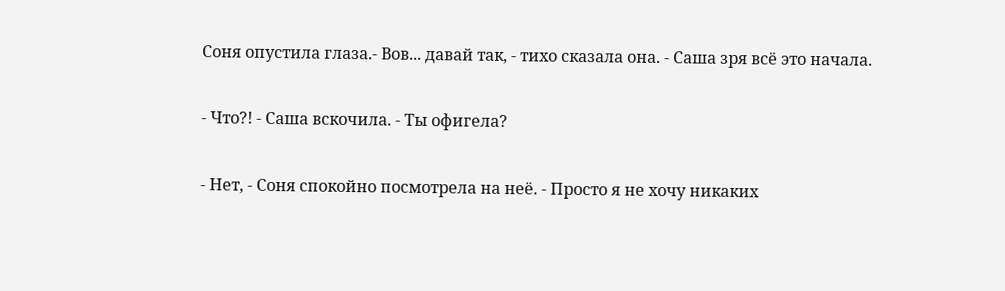Соня опустила глаза.- Вов... давай так, - тихо сказала она. - Саша зря всё это начала.

- Что?! - Саша вскочила. - Ты офигела?

- Нет, - Соня спокойно посмотрела на неё. - Просто я не хочу никаких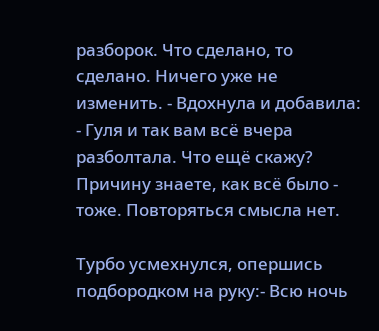разборок. Что сделано, то сделано. Ничего уже не изменить. - Вдохнула и добавила: - Гуля и так вам всё вчера разболтала. Что ещё скажу? Причину знаете, как всё было - тоже. Повторяться смысла нет.

Турбо усмехнулся, опершись подбородком на руку:- Всю ночь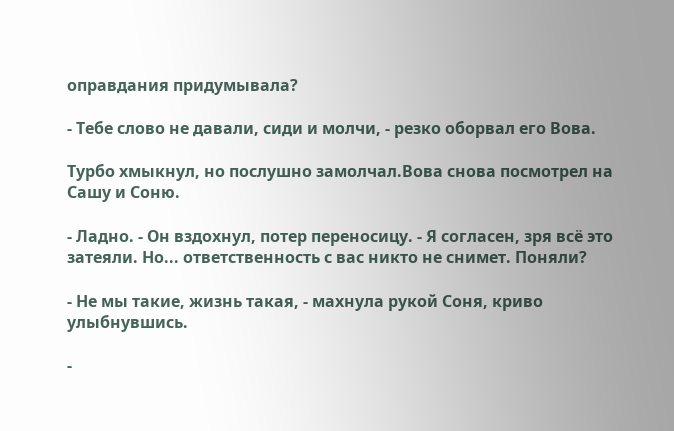оправдания придумывала?

- Тебе слово не давали, сиди и молчи, - резко оборвал его Вова.

Турбо хмыкнул, но послушно замолчал.Вова снова посмотрел на Сашу и Соню.

- Ладно. - Он вздохнул, потер переносицу. - Я согласен, зря всё это затеяли. Но... ответственность с вас никто не снимет. Поняли?

- Не мы такие, жизнь такая, - махнула рукой Соня, криво улыбнувшись.

-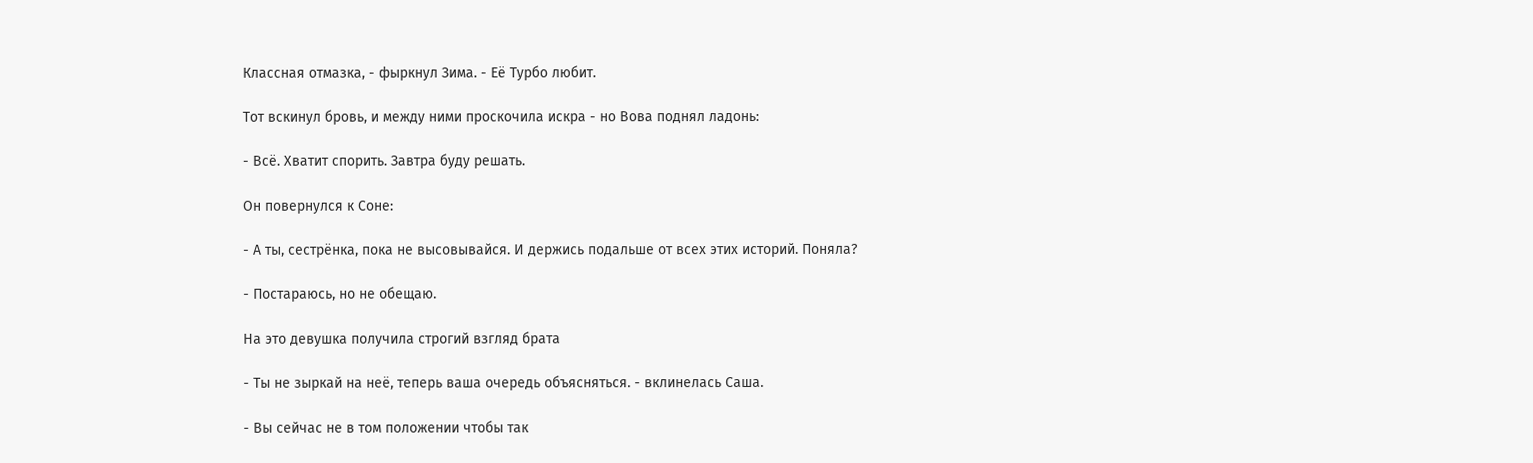Классная отмазка, - фыркнул Зима. - Её Турбо любит.

Тот вскинул бровь, и между ними проскочила искра - но Вова поднял ладонь:

- Всё. Хватит спорить. Завтра буду решать.

Он повернулся к Соне:

- А ты, сестрёнка, пока не высовывайся. И держись подальше от всех этих историй. Поняла?

- Постараюсь, но не обещаю.

На это девушка получила строгий взгляд брата

- Ты не зыркай на неё, теперь ваша очередь объясняться. - вклинелась Саша.

- Вы сейчас не в том положении чтобы так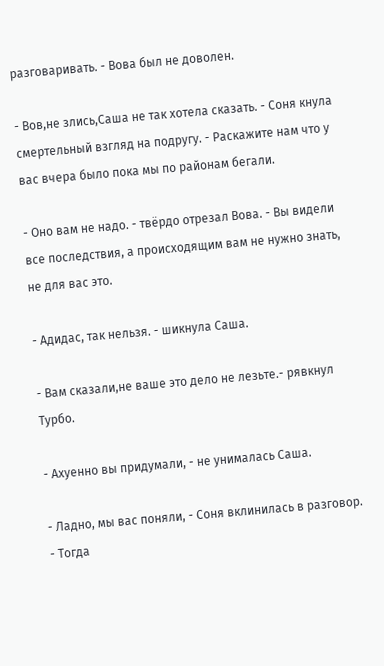разговаривать. - Вова был не доволен.

- Вов,не злись,Саша не так хотела сказать. - Соня кнула смертельный взгляд на подругу. - Раскажите нам что у вас вчера было пока мы по районам бегали.

- Оно вам не надо. - твёрдо отрезал Вова. - Вы видели все последствия, а происходящим вам не нужно знать, не для вас это.

- Адидас, так нельзя. - шикнула Саша.

- Вам сказали,не ваше это дело не лезьте.- рявкнул Турбо.

- Ахуенно вы придумали, - не унималась Саша.

- Ладно, мы вас поняли, - Соня вклинилась в разговор. - Тогда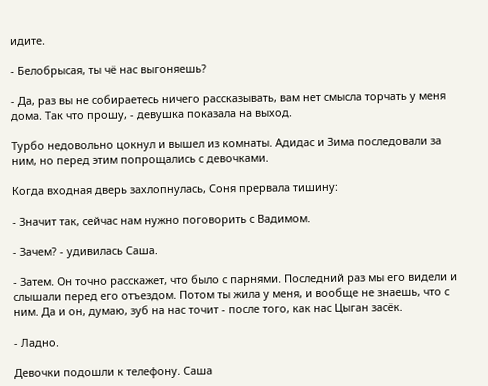идите.

- Белобрысая, ты чё нас выгоняешь?

- Да, раз вы не собираетесь ничего рассказывать, вам нет смысла торчать у меня дома. Так что прошу, - девушка показала на выход.

Турбо недовольно цокнул и вышел из комнаты. Адидас и Зима последовали за ним, но перед этим попрощались с девочками.

Когда входная дверь захлопнулась, Соня прервала тишину:

- Значит так, сейчас нам нужно поговорить с Вадимом.

- Зачем? - удивилась Саша.

- Затем. Он точно расскажет, что было с парнями. Последний раз мы его видели и слышали перед его отъездом. Потом ты жила у меня, и вообще не знаешь, что с ним. Да и он, думаю, зуб на нас точит - после того, как нас Цыган засёк.

- Ладно.

Девочки подошли к телефону. Саша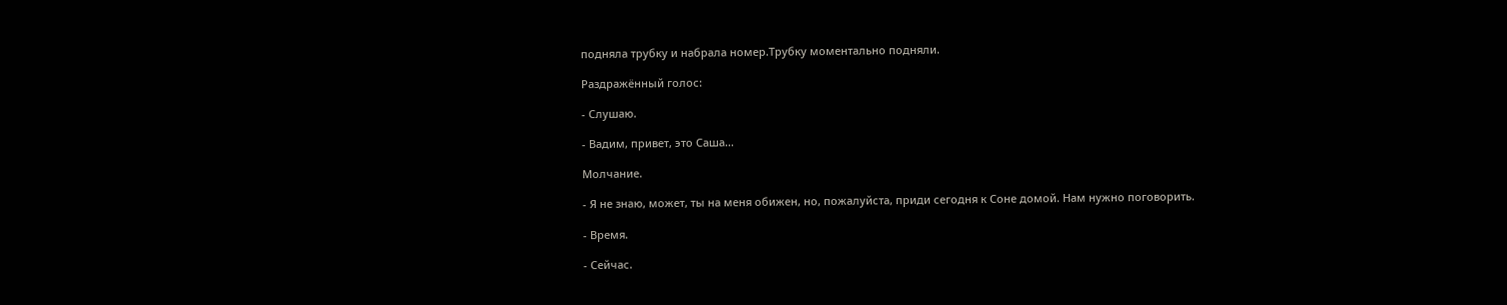подняла трубку и набрала номер.Трубку моментально подняли.

Раздражённый голос:

- Слушаю.

- Вадим, привет, это Саша...

Молчание.

- Я не знаю, может, ты на меня обижен, но, пожалуйста, приди сегодня к Соне домой. Нам нужно поговорить.

- Время.

- Сейчас.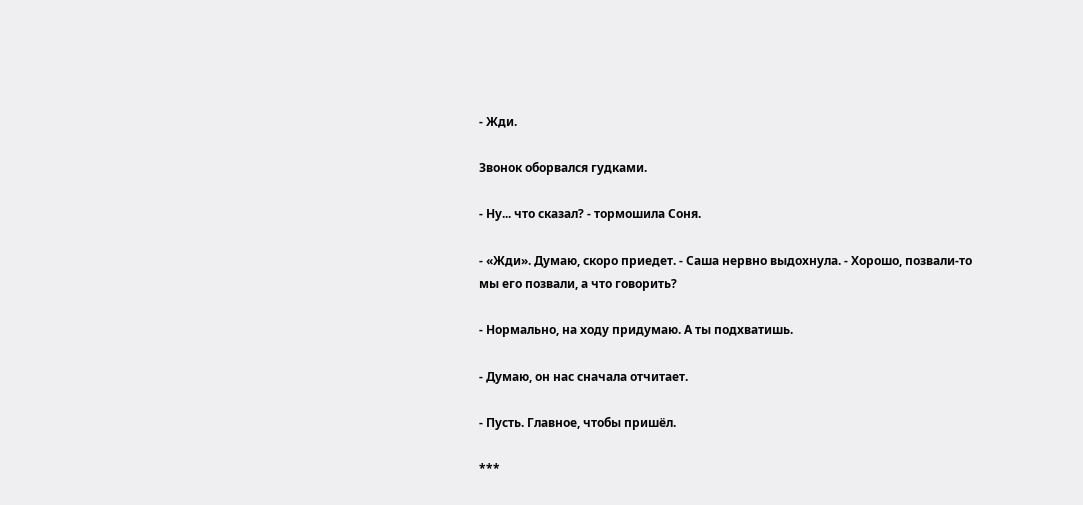- Жди.

Звонок оборвался гудками.

- Ну... что сказал? - тормошила Соня.

- «Жди». Думаю, скоро приедет. - Саша нервно выдохнула. - Хорошо, позвали-то мы его позвали, а что говорить?

- Нормально, на ходу придумаю. А ты подхватишь.

- Думаю, он нас сначала отчитает.

- Пусть. Главное, чтобы пришёл.

***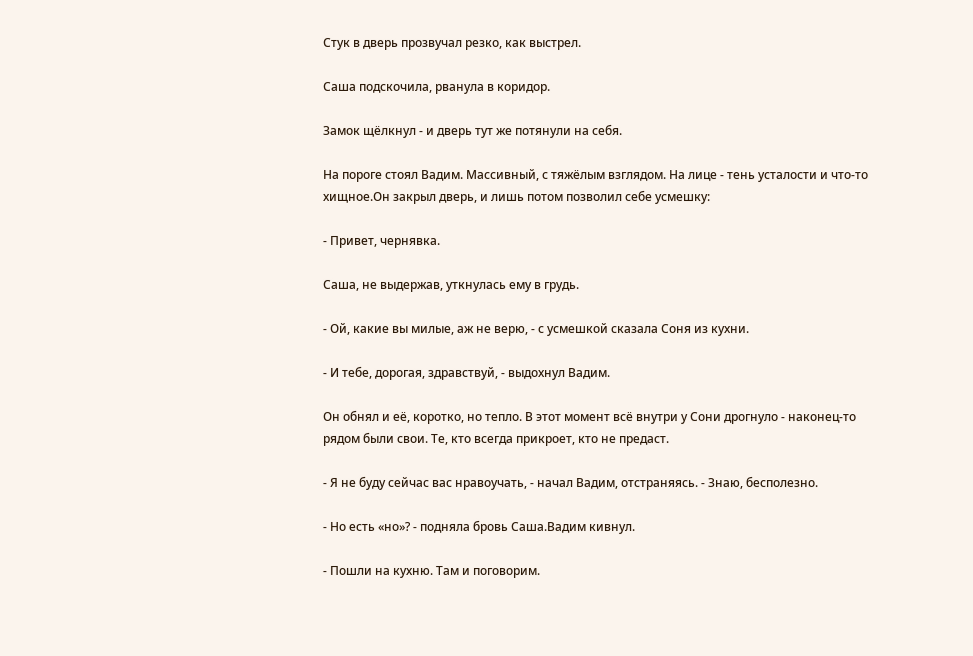Стук в дверь прозвучал резко, как выстрел.

Саша подскочила, рванула в коридор.

Замок щёлкнул - и дверь тут же потянули на себя.

На пороге стоял Вадим. Массивный, с тяжёлым взглядом. На лице - тень усталости и что-то хищное.Он закрыл дверь, и лишь потом позволил себе усмешку:

- Привет, чернявка.

Саша, не выдержав, уткнулась ему в грудь.

- Ой, какие вы милые, аж не верю, - с усмешкой сказала Соня из кухни.

- И тебе, дорогая, здравствуй, - выдохнул Вадим.

Он обнял и её, коротко, но тепло. В этот момент всё внутри у Сони дрогнуло - наконец-то рядом были свои. Те, кто всегда прикроет, кто не предаст.

- Я не буду сейчас вас нравоучать, - начал Вадим, отстраняясь. - Знаю, бесполезно.

- Но есть «но»? - подняла бровь Саша.Вадим кивнул.

- Пошли на кухню. Там и поговорим.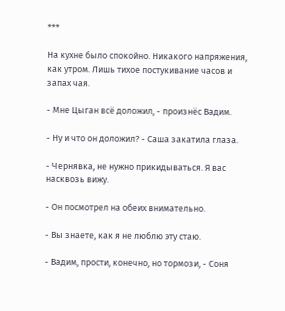***

На кухне было спокойно. Никакого напряжения, как утром. Лишь тихое постукивание часов и запах чая.

- Мне Цыган всё доложил, - произнёс Вадим.

- Ну и что он доложил? - Саша закатила глаза.

- Чернявка, не нужно прикидываться. Я вас насквозь вижу.

- Он посмотрел на обеих внимательно.

- Вы знаете, как я не люблю эту стаю.

- Вадим, прости, конечно, но тормози, - Соня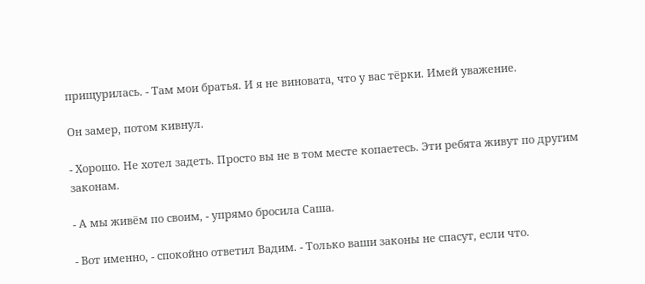прищурилась. - Там мои братья. И я не виновата, что у вас тёрки. Имей уважение.

Он замер, потом кивнул.

- Хорошо. Не хотел задеть. Просто вы не в том месте копаетесь. Эти ребята живут по другим законам.

- А мы живём по своим, - упрямо бросила Саша.

- Вот именно, - спокойно ответил Вадим. - Только ваши законы не спасут, если что.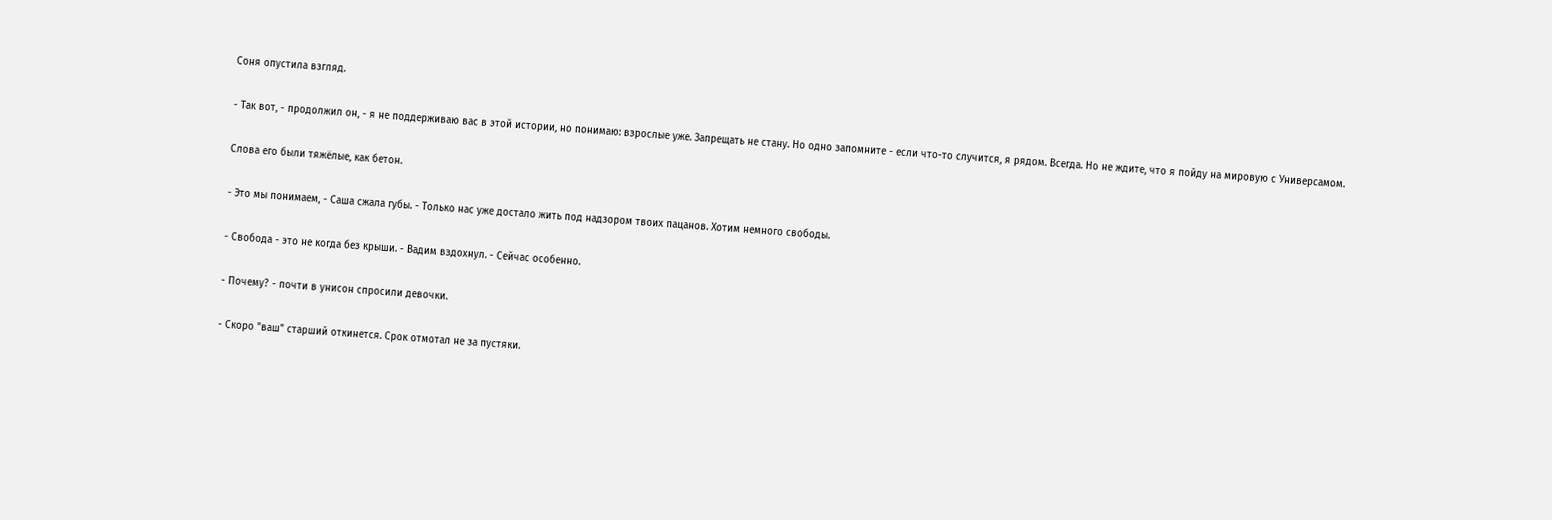Соня опустила взгляд.

- Так вот, - продолжил он, - я не поддерживаю вас в этой истории, но понимаю: взрослые уже. Запрещать не стану. Но одно запомните - если что-то случится, я рядом. Всегда. Но не ждите, что я пойду на мировую с Универсамом.

Слова его были тяжёлые, как бетон.

- Это мы понимаем, - Саша сжала губы. - Только нас уже достало жить под надзором твоих пацанов. Хотим немного свободы.

- Свобода - это не когда без крыши. - Вадим вздохнул. - Сейчас особенно.

- Почему? - почти в унисон спросили девочки.

- Скоро "ваш" старший откинется. Срок отмотал не за пустяки.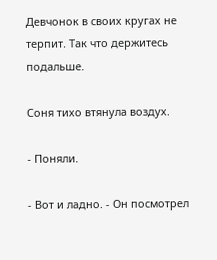Девчонок в своих кругах не терпит. Так что держитесь подальше.

Соня тихо втянула воздух.

- Поняли.

- Вот и ладно. - Он посмотрел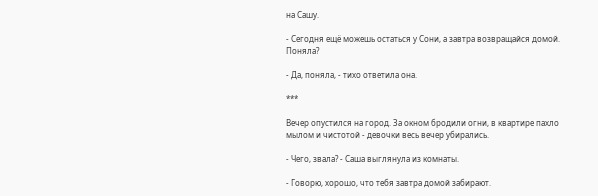на Сашу.

- Сегодня ещё можешь остаться у Сони, а завтра возвращайся домой. Поняла?

- Да, поняла, - тихо ответила она.

***

Вечер опустился на город. За окном бродили огни, в квартире пахло мылом и чистотой - девочки весь вечер убирались.

- Чего, звала? - Саша выглянула из комнаты.

- Говорю, хорошо, что тебя завтра домой забирают.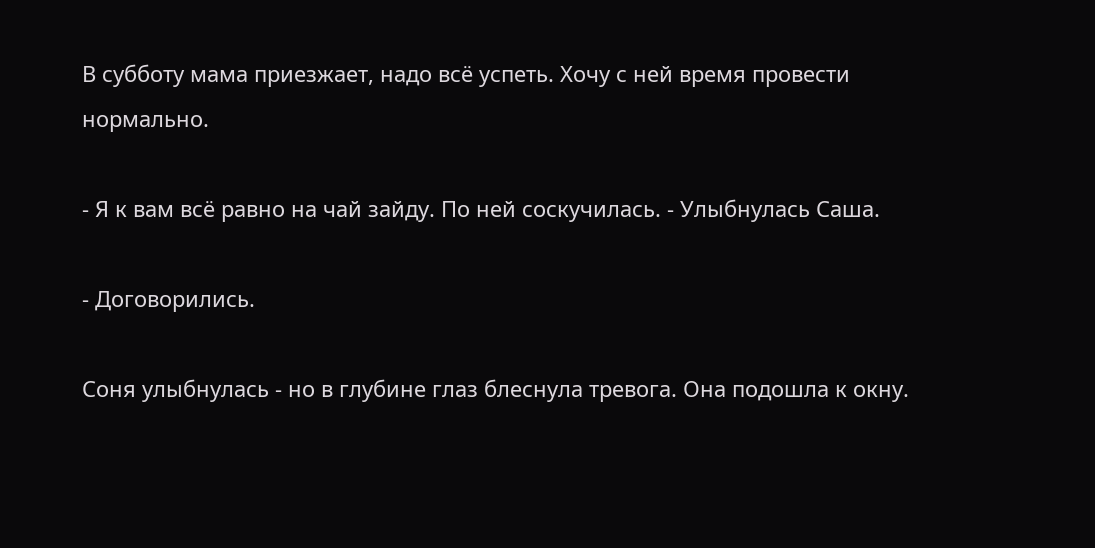В субботу мама приезжает, надо всё успеть. Хочу с ней время провести нормально.

- Я к вам всё равно на чай зайду. По ней соскучилась. - Улыбнулась Саша.

- Договорились.

Соня улыбнулась - но в глубине глаз блеснула тревога. Она подошла к окну.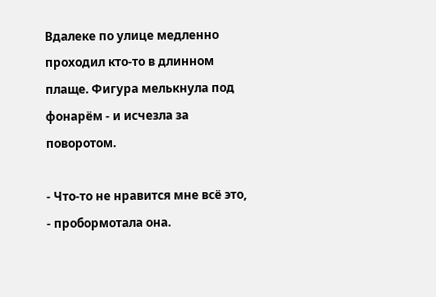Вдалеке по улице медленно проходил кто-то в длинном плаще. Фигура мелькнула под фонарём - и исчезла за поворотом.

- Что-то не нравится мне всё это, - пробормотала она.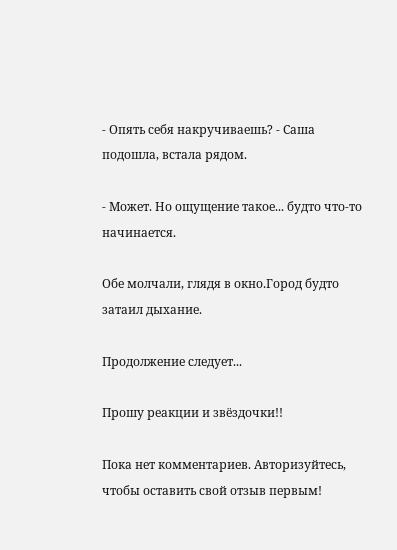- Опять себя накручиваешь? - Саша подошла, встала рядом.

- Может. Но ощущение такое... будто что-то начинается.

Обе молчали, глядя в окно.Город будто затаил дыхание.

Продолжение следует...

Прошу реакции и звёздочки!!

Пока нет комментариев. Авторизуйтесь, чтобы оставить свой отзыв первым!